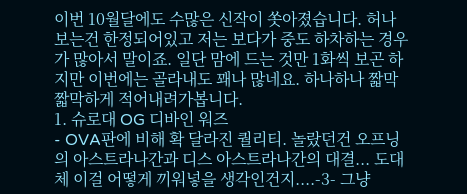이번 10월달에도 수많은 신작이 쏫아졌습니다. 허나 보는건 한정되어있고 저는 보다가 중도 하차하는 경우가 많아서 말이죠. 일단 맘에 드는 것만 1화씩 보곤 하지만 이번에는 골라내도 꽤나 많네요. 하나하나 짧막짧막하게 적어내려가봅니다.
1. 슈로대 OG 디바인 워즈
- OVA판에 비해 확 달라진 퀄리티. 놀랐던건 오프닝의 아스트라나간과 디스 아스트라나간의 대결... 도대체 이걸 어떻게 끼워넣을 생각인건지....-3- 그냥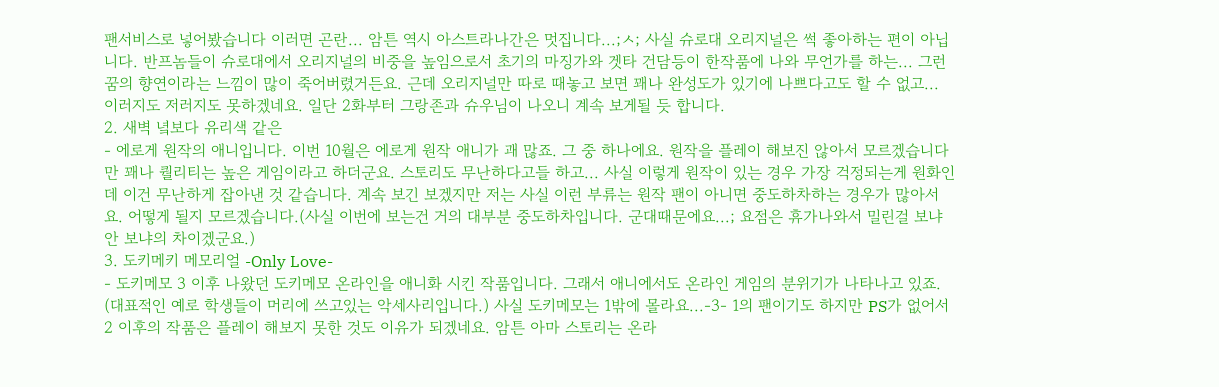팬서비스로 넣어봤습니다 이러면 곤란... 암튼 역시 아스트라나간은 멋집니다...;ㅅ; 사실 슈로대 오리지널은 썩 좋아하는 편이 아닙니다. 반프놈들이 슈로대에서 오리지널의 비중을 높임으로서 초기의 마징가와 겟타 건담등이 한작품에 나와 무언가를 하는... 그런 꿈의 향연이라는 느낌이 많이 죽어버렸거든요. 근데 오리지널만 따로 때놓고 보면 꽤나 완성도가 있기에 나쁘다고도 할 수 없고... 이러지도 저러지도 못하겠네요. 일단 2화부터 그랑존과 슈우님이 나오니 계속 보게될 듯 합니다.
2. 새벽 녘보다 유리색 같은
- 에로게 원작의 애니입니다. 이번 10월은 에로게 원작 애니가 괘 많죠. 그 중 하나에요. 원작을 플레이 해보진 않아서 모르겠습니다만 꽤나 퀄리티는 높은 게임이라고 하더군요. 스토리도 무난하다고들 하고... 사실 이렇게 원작이 있는 경우 가장 걱정되는게 원화인데 이건 무난하게 잡아낸 것 같습니다. 계속 보긴 보겠지만 저는 사실 이런 부류는 원작 팬이 아니면 중도하차하는 경우가 많아서요. 어떻게 될지 모르겠습니다.(사실 이번에 보는건 거의 대부분 중도하차입니다. 군대때문에요...; 요점은 휴가나와서 밀린걸 보냐 안 보냐의 차이겠군요.)
3. 도키메키 메모리얼 -Only Love-
- 도키메모 3 이후 나왔던 도키메모 온라인을 애니화 시킨 작품입니다. 그래서 애니에서도 온라인 게임의 분위기가 나타나고 있죠. (대표적인 예로 학생들이 머리에 쓰고있는 악세사리입니다.) 사실 도키메모는 1밖에 몰라요...-3- 1의 팬이기도 하지만 PS가 없어서 2 이후의 작품은 플레이 해보지 못한 것도 이유가 되겠네요. 암튼 아마 스토리는 온라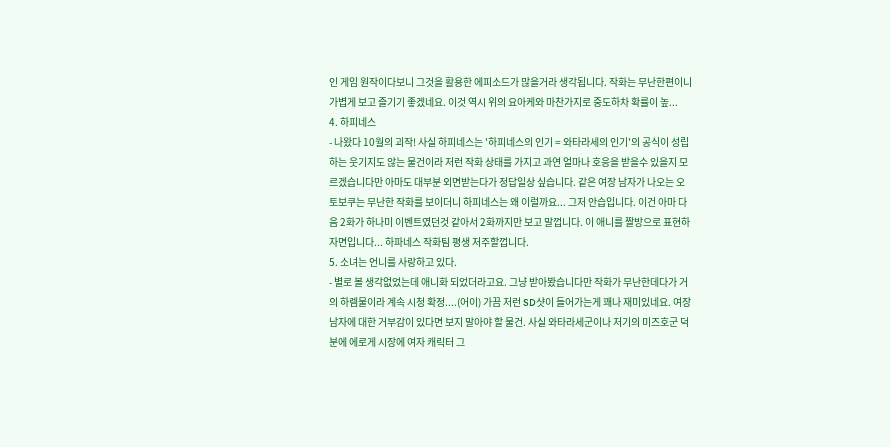인 게임 원작이다보니 그것을 활용한 에피소드가 많을거라 생각됩니다. 작화는 무난한편이니 가볍게 보고 즐기기 좋겠네요. 이것 역시 위의 요아케와 마찬가지로 중도하차 확률이 높...
4. 하피네스
- 나왔다 10월의 괴작! 사실 하피네스는 '하피네스의 인기 = 와타라세의 인기'의 공식이 성립하는 웃기지도 않는 물건이라 저런 작화 상태를 가지고 과연 얼마나 호응을 받을수 있을지 모르겠습니다만 아마도 대부분 외면받는다가 정답일상 싶습니다. 같은 여장 남자가 나오는 오토보쿠는 무난한 작화를 보이더니 하피네스는 왜 이럴까요... 그저 안습입니다. 이건 아마 다음 2화가 하나미 이벤트였던것 같아서 2화까지만 보고 말껍니다. 이 애니를 짤방으로 표현하자면입니다... 하파네스 작화팀 평생 저주할껍니다.
5. 소녀는 언니를 사랑하고 있다.
- 별로 볼 생각없었는데 애니화 되었더라고요. 그냥 받아봤습니다만 작화가 무난한데다가 거의 하렘물이라 계속 시청 확정....(어이) 가끔 저런 SD샷이 들어가는게 꽤나 재미있네요. 여장남자에 대한 거부감이 있다면 보지 말아야 할 물건. 사실 와타라세군이나 저기의 미즈호군 덕분에 에로게 시장에 여자 캐릭터 그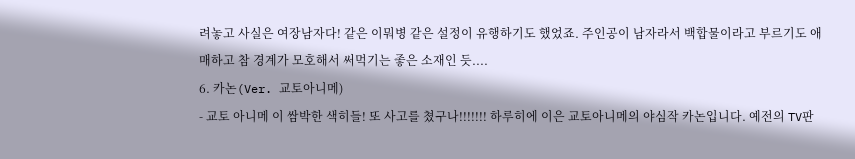려놓고 사실은 여장남자다! 같은 이뭐병 같은 설정이 유행하기도 했었죠. 주인공이 남자라서 백합물이라고 부르기도 애매하고 참 경계가 모호해서 써먹기는 좋은 소재인 듯....
6. 카논(Ver. 교토아니메)
- 교토 아니메 이 쌈박한 색히들! 또 사고를 쳤구나!!!!!!! 하루히에 이은 교토아니메의 야심작 카논입니다. 예전의 TV판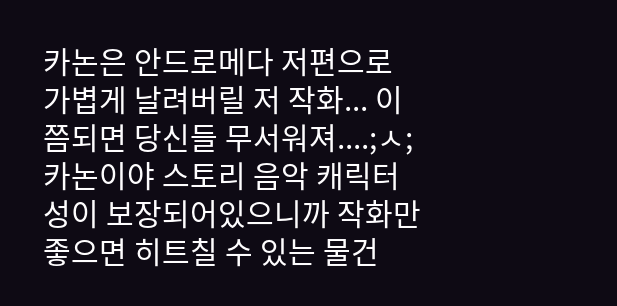카논은 안드로메다 저편으로 가볍게 날려버릴 저 작화... 이쯤되면 당신들 무서워져....;ㅅ; 카논이야 스토리 음악 캐릭터성이 보장되어있으니까 작화만 좋으면 히트칠 수 있는 물건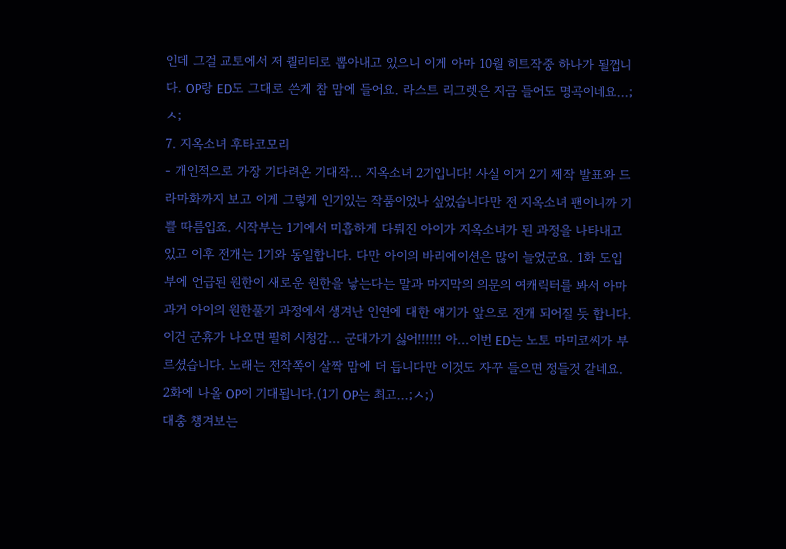인데 그걸 교토에서 저 퀄리티로 뽑아내고 있으니 이게 아마 10월 히트작중 하나가 될껍니다. OP랑 ED도 그대로 쓴게 참 맘에 들어요. 라스트 리그렛은 지금 들어도 명곡이네요...;ㅅ;
7. 지옥소녀 후타코모리
- 개인적으로 가장 기다려온 기대작... 지옥소녀 2기입니다! 사실 이거 2기 제작 발표와 드라마화까지 보고 이게 그렇게 인기있는 작품이었나 싶었습니다만 전 지옥소녀 팬이니까 기쁠 따름입죠. 시작부는 1기에서 미흡하게 다뤄진 아이가 지옥소녀가 된 과정을 나타내고 있고 이후 전개는 1기와 동일합니다. 다만 아이의 바리에이션은 많이 늘었군요. 1화 도입부에 언급된 원한이 새로운 원한을 낳는다는 말과 마지막의 의문의 여캐릭터를 봐서 아마 과거 아이의 원한풀기 과정에서 생겨난 인연에 대한 얘기가 앞으로 전개 되어질 듯 합니다. 이건 군휴가 나오면 필히 시청감... 군대가기 싫어!!!!!! 아...이번 ED는 노토 마미코씨가 부르셨습니다. 노래는 전작쪽이 살짝 맘에 더 듭니다만 이것도 자꾸 들으면 정들것 같네요. 2화에 나올 OP이 기대됩니다.(1기 OP는 최고...;ㅅ;)
대충 챙겨보는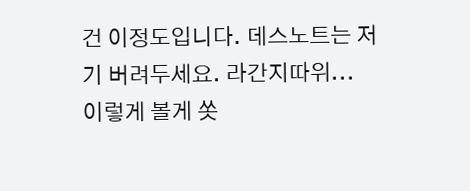건 이정도입니다. 데스노트는 저기 버려두세요. 라간지따위...
이렇게 볼게 쏫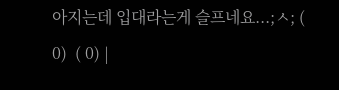아지는데 입대라는게 슬프네요...;ㅅ; ( 0)  ( 0) |